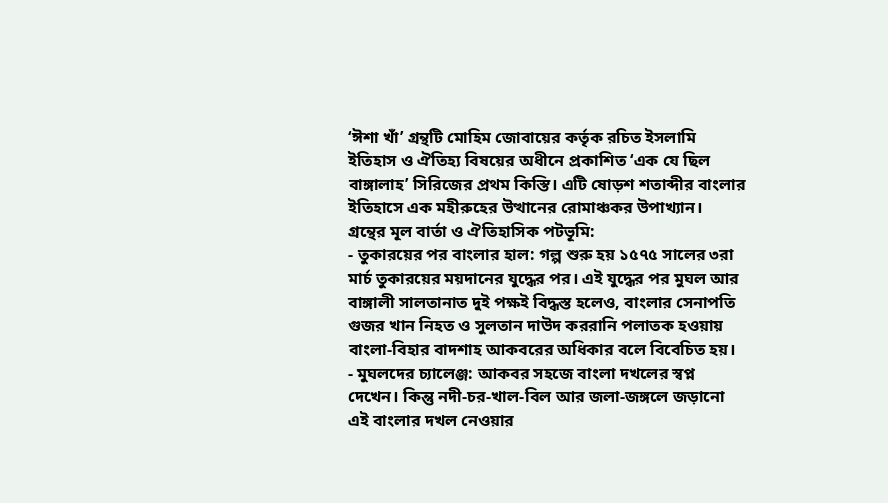‘ঈশা খাঁ’ গ্রন্থটি মোহিম জোবায়ের কর্তৃক রচিত ইসলামি ইতিহাস ও ঐতিহ্য বিষয়ের অধীনে প্রকাশিত ‘এক যে ছিল বাঙ্গালাহ’ সিরিজের প্রথম কিস্তি। এটি ষোড়শ শতাব্দীর বাংলার ইতিহাসে এক মহীরুহের উত্থানের রোমাঞ্চকর উপাখ্যান।
গ্রন্থের মূল বার্তা ও ঐতিহাসিক পটভূমি:
- তুকারয়ের পর বাংলার হাল: গল্প শুরু হয় ১৫৭৫ সালের ৩রা মার্চ তুকারয়ের ময়দানের যুদ্ধের পর। এই যুদ্ধের পর মুঘল আর বাঙ্গালী সালতানাত দুই পক্ষই বিদ্ধস্ত হলেও, বাংলার সেনাপতি গুজর খান নিহত ও সুলতান দাউদ কররানি পলাতক হওয়ায় বাংলা-বিহার বাদশাহ আকবরের অধিকার বলে বিবেচিত হয়।
- মুঘলদের চ্যালেঞ্জ: আকবর সহজে বাংলা দখলের স্বপ্ন দেখেন। কিন্তু নদী-চর-খাল-বিল আর জলা-জঙ্গলে জড়ানো এই বাংলার দখল নেওয়ার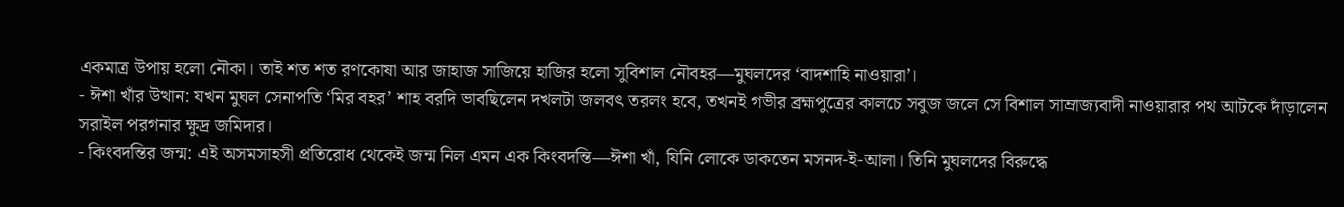একমাত্র উপায় হলো নৌকা। তাই শত শত রণকোষা আর জাহাজ সাজিয়ে হাজির হলো সুবিশাল নৌবহর—মুঘলদের ‘বাদশাহি নাওয়ারা’।
- ঈশা খাঁর উত্থান: যখন মুঘল সেনাপতি ‘মির বহর’ শাহ বরদি ভাবছিলেন দখলটা জলবৎ তরলং হবে, তখনই গভীর ব্রহ্মপুত্রের কালচে সবুজ জলে সে বিশাল সাম্রাজ্যবাদী নাওয়ারার পথ আটকে দাঁড়ালেন সরাইল পরগনার ক্ষুদ্র জমিদার।
- কিংবদন্তির জন্ম: এই অসমসাহসী প্রতিরোধ থেকেই জন্ম নিল এমন এক কিংবদন্তি—ঈশা খাঁ, যিনি লোকে ডাকতেন মসনদ-ই-আলা। তিনি মুঘলদের বিরুদ্ধে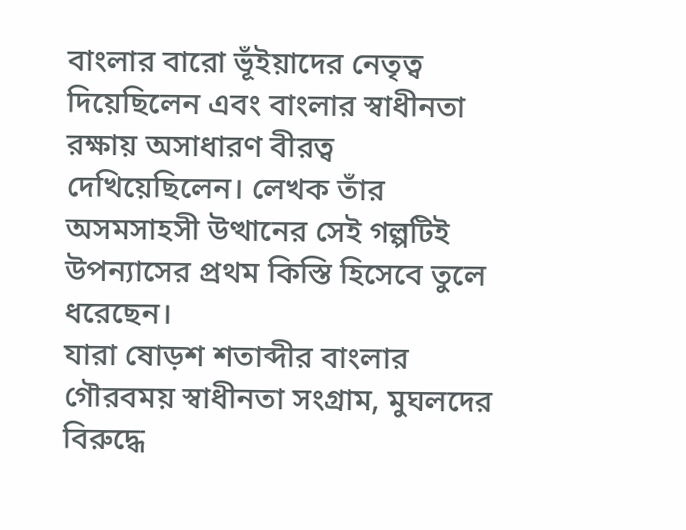বাংলার বারো ভূঁইয়াদের নেতৃত্ব দিয়েছিলেন এবং বাংলার স্বাধীনতা রক্ষায় অসাধারণ বীরত্ব দেখিয়েছিলেন। লেখক তাঁর অসমসাহসী উত্থানের সেই গল্পটিই উপন্যাসের প্রথম কিস্তি হিসেবে তুলে ধরেছেন।
যারা ষোড়শ শতাব্দীর বাংলার গৌরবময় স্বাধীনতা সংগ্রাম, মুঘলদের বিরুদ্ধে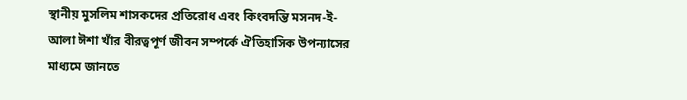স্থানীয় মুসলিম শাসকদের প্রতিরোধ এবং কিংবদন্তি মসনদ-ই-আলা ঈশা খাঁর বীরত্বপূর্ণ জীবন সম্পর্কে ঐতিহাসিক উপন্যাসের মাধ্যমে জানতে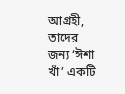আগ্রহী, তাদের জন্য ‘ঈশা খাঁ’ একটি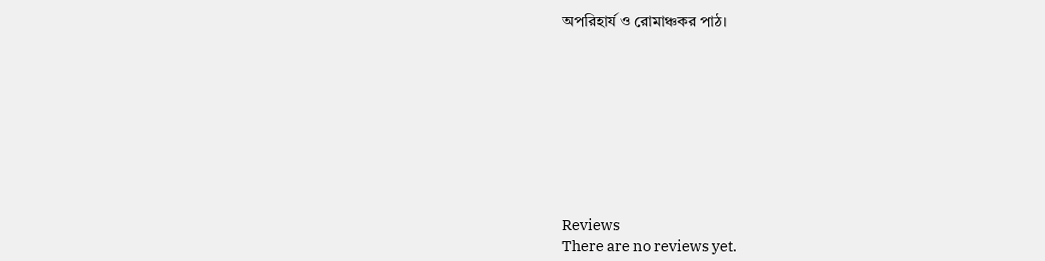অপরিহার্য ও রোমাঞ্চকর পাঠ।









Reviews
There are no reviews yet.